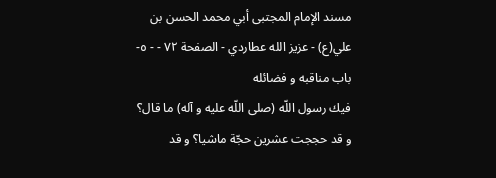مسند الإمام المجتبى أبي محمد الحسن بن علي(ع) - عزيز الله عطاردي - الصفحة ٧٢ - - ٥- باب مناقبه و فضائله
فيك رسول اللّه (صلى اللّه عليه و آله) ما قال؟ و قد حججت عشرين حجّة ماشيا؟ و قد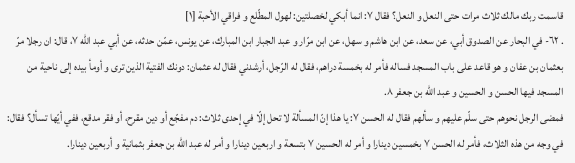قاسمت ربك مالك ثلاث مرات حتى النعل و النعل؟ فقال ٧: انما أبكي لخصلتين: لهول المطّلع و فراقي الأحبة [١]
. ٦٢- في البحار عن الصدوق أبي، عن سعد، عن ابن هاشم و سهل، عن ابن مرّار و عبد الجبار ابن المبارك، عن يونس، عمّن حدثه، عن أبي عبد اللّه ٧، قال: ان رجلا مرّ بعثمان بن عفان و هو قاعد على باب المسجد فساله فأمر له بخمسة دراهم، فقال له الرّجل، أرشدني فقال له عثمان: دونك الفتية الذين ترى و أومأ بيده إلى ناحية من المسجد فيها الحسن و الحسين و عبد اللّه بن جعفر ٨.
فمضى الرجل نحوهم حتى سلّم عليهم و سألهم فقال له الحسن ٧: يا هذا إنّ المسألة لا تحل إلّا في إحدى ثلاث: دم مفجّع أو دين مقرح، أو فقر مدقع، ففي أيّها تسأل؟ فقال: في وجه من هذه الثلاث، فأمر له الحسن ٧ بخمسين دينارا و أمر له الحسين ٧ بتسعة و اربعين دينارا و أمر له عبد اللّه بن جعفر بثمانية و أربعين دينارا.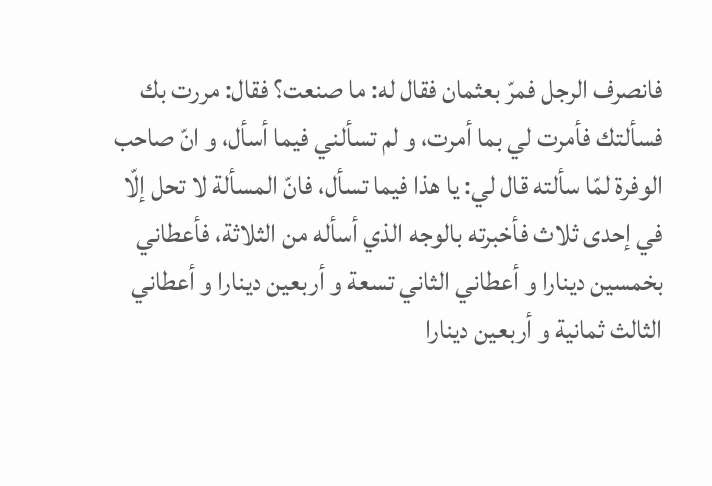فانصرف الرجل فمرّ بعثمان فقال له: ما صنعت؟ فقال: مررت بك فسألتك فأمرت لي بما أمرت، و لم تسألني فيما أسأل، و انّ صاحب الوفرة لمّا سألته قال لي: يا هذا فيما تسأل، فانّ المسألة لا تحل إلّا في إحدى ثلاث فأخبرته بالوجه الذي أسأله من الثلاثة، فأعطاني بخمسين دينارا و أعطاني الثاني تسعة و أربعين دينارا و أعطاني الثالث ثمانية و أربعين دينارا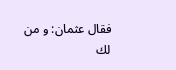فقال عثمان: و من لك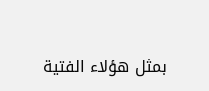بمثل هؤلاء الفتية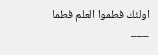اولئك فطموا العلم فطما
___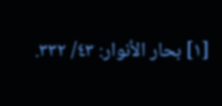[١] بحار الأنوار: ٤٣/ ٣٣٢.